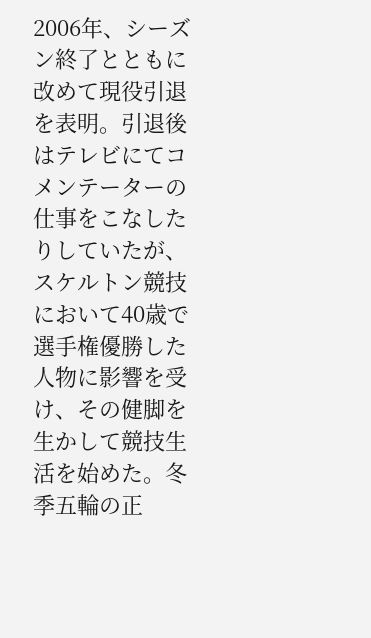2006年、シーズン終了とともに改めて現役引退を表明。引退後はテレビにてコメンテーターの仕事をこなしたりしていたが、スケルトン競技において40歳で選手権優勝した人物に影響を受け、その健脚を生かして競技生活を始めた。冬季五輪の正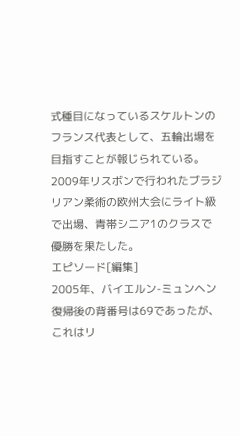式種目になっているスケルトンのフランス代表として、五輪出場を目指すことが報じられている。
2009年リスボンで行われたブラジリアン柔術の欧州大会にライト級で出場、青帯シニア1のクラスで優勝を果たした。
エピソード[編集]
2005年、バイエルン-ミュンヘン復帰後の背番号は69であったが、これはリ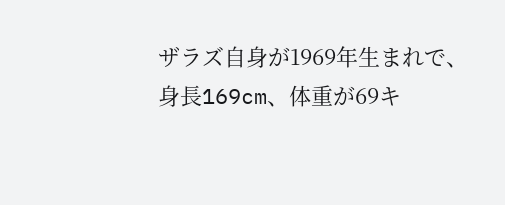ザラズ自身が1969年生まれで、身長169cm、体重が69キ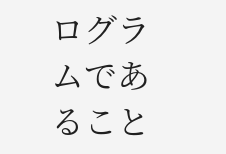ログラムであること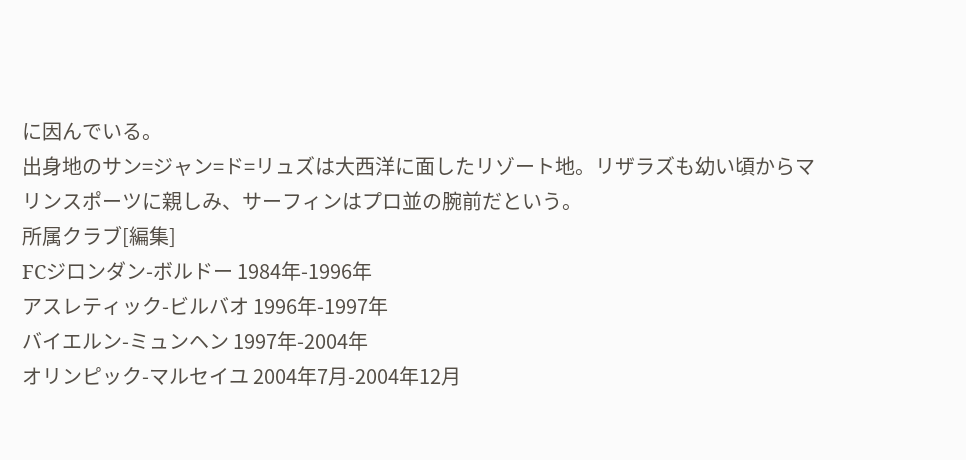に因んでいる。
出身地のサン=ジャン=ド=リュズは大西洋に面したリゾート地。リザラズも幼い頃からマリンスポーツに親しみ、サーフィンはプロ並の腕前だという。
所属クラブ[編集]
FCジロンダン-ボルドー 1984年-1996年
アスレティック-ビルバオ 1996年-1997年
バイエルン-ミュンヘン 1997年-2004年
オリンピック-マルセイユ 2004年7月-2004年12月